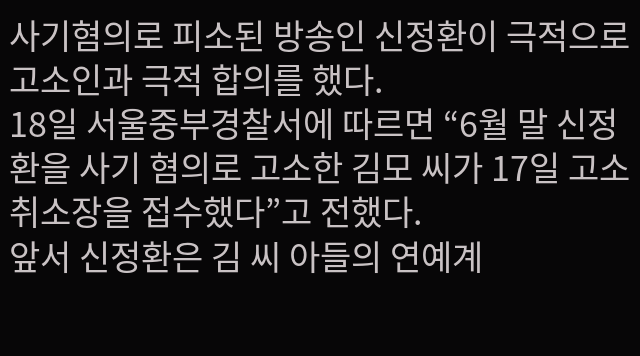사기혐의로 피소된 방송인 신정환이 극적으로 고소인과 극적 합의를 했다.
18일 서울중부경찰서에 따르면 “6월 말 신정환을 사기 혐의로 고소한 김모 씨가 17일 고소 취소장을 접수했다”고 전했다.
앞서 신정환은 김 씨 아들의 연예계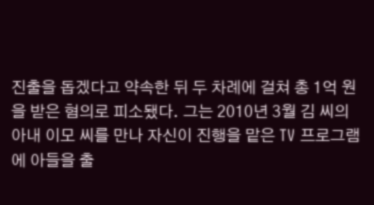진출을 돕겠다고 약속한 뒤 두 차례에 걸쳐 총 1억 원을 받은 혐의로 피소됐다. 그는 2010년 3월 김 씨의 아내 이모 씨를 만나 자신이 진행을 맡은 TV 프로그램에 아들을 출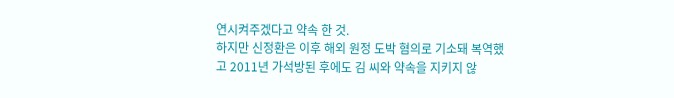연시켜주겠다고 약속 한 것.
하지만 신정환은 이후 해외 원정 도박 혐의로 기소돼 복역했고 2011년 가석방된 후에도 김 씨와 약속을 지키지 않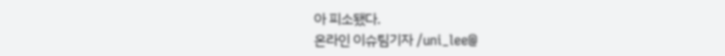아 피소됐다.
온라인 이슈팀기자 /uni_lee@